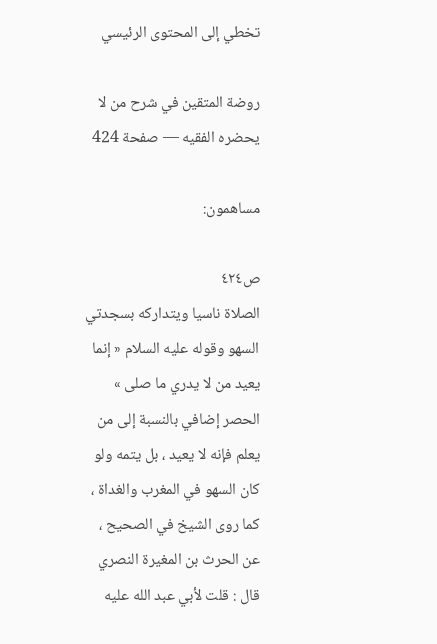تخطي إلى المحتوى الرئيسي

روضة المتقين في شرح من لا يحضره الفقيه — صفحة 424

مساهمون:

ص٤٢٤
الصلاة ناسيا ويتداركه بسجدتي السهو وقوله عليه السلام « إنما يعيد من لا يدري ما صلى » الحصر إضافي بالنسبة إلى من يعلم فإنه لا يعيد ، بل يتمه ولو كان السهو في المغرب والغداة ، كما روى الشيخ في الصحيح ، عن الحرث بن المغيرة النصري قال : قلت لأبي عبد الله عليه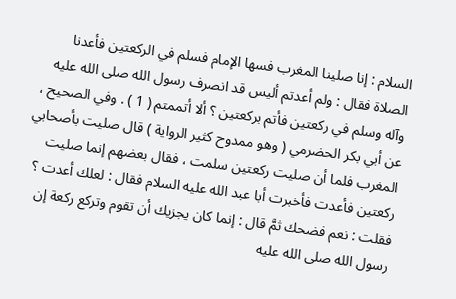السلام : إنا صلينا المغرب فسها الإمام فسلم في الركعتين فأعدنا الصلاة فقال : ولم أعدتم أليس قد انصرف رسول الله صلى الله عليه وآله وسلم في ركعتين فأتم بركعتين ؟ ألا أتممتم ( 1 ) . وفي الصحيح ، عن أبي بكر الحضرمي ( وهو ممدوح كثير الرواية ) قال صليت بأصحابي المغرب فلما أن صليت ركعتين سلمت ، فقال بعضهم إنما صليت ركعتين فأعدت فأخبرت أبا عبد الله عليه السلام فقال : لعلك أعدت ؟ فقلت : نعم فضحك ثمَّ قال : إنما كان يجزيك أن تقوم وتركع ركعة إن رسول الله صلى الله عليه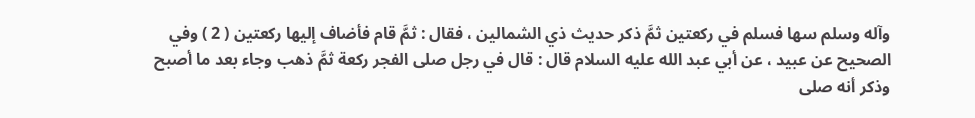وآله وسلم سها فسلم في ركعتين ثمَّ ذكر حديث ذي الشمالين ، فقال : ثمَّ قام فأضاف إليها ركعتين ( 2 ) وفي الصحيح عن عبيد ، عن أبي عبد الله عليه السلام قال : قال في رجل صلى الفجر ركعة ثمَّ ذهب وجاء بعد ما أصبح وذكر أنه صلى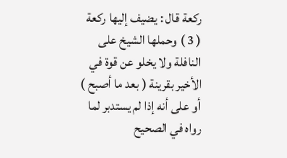ركعة قال : يضيف إليها ركعة ( 3 ) وحملها الشيخ على النافلة ولا يخلو عن قوة في الأخير بقرينة ( بعد ما أصبح ) أو على أنه إذا لم يستدبر لما رواه في الصحيح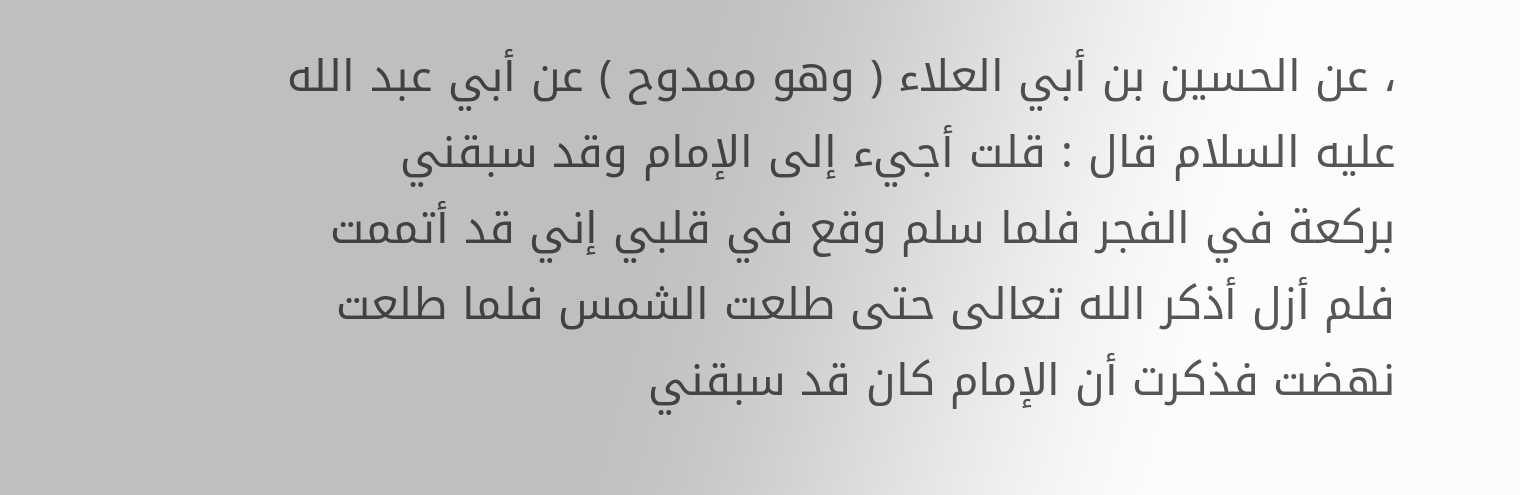، عن الحسين بن أبي العلاء ( وهو ممدوح ) عن أبي عبد الله عليه السلام قال : قلت أجيء إلى الإمام وقد سبقني بركعة في الفجر فلما سلم وقع في قلبي إني قد أتممت فلم أزل أذكر الله تعالى حتى طلعت الشمس فلما طلعت نهضت فذكرت أن الإمام كان قد سبقني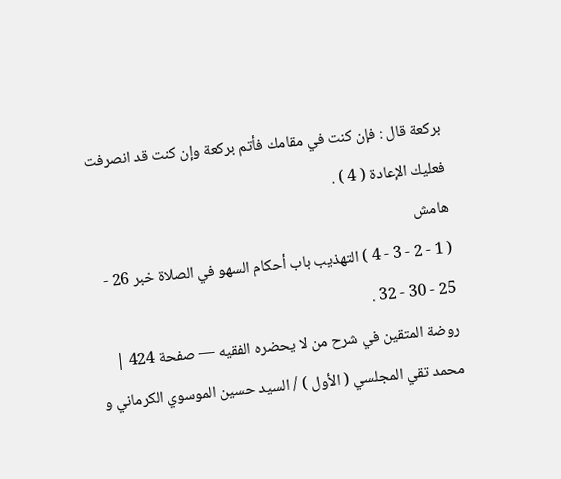بركعة قال : فإن كنت في مقامك فأتم بركعة وإن كنت قد انصرفت فعليك الإعادة ( 4 ) .
هامش
( 1 - 2 - 3 - 4 ) التهذيب باب أحكام السهو في الصلاة خبر 26 - 25 - 30 - 32 .
روضة المتقين في شرح من لا يحضره الفقيه — صفحة 424 | محمد تقي المجلسي ( الأول ) / السيد حسين الموسوي الكرماني و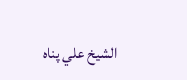الشيخ علي پناه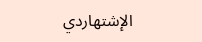الإشتهاردي